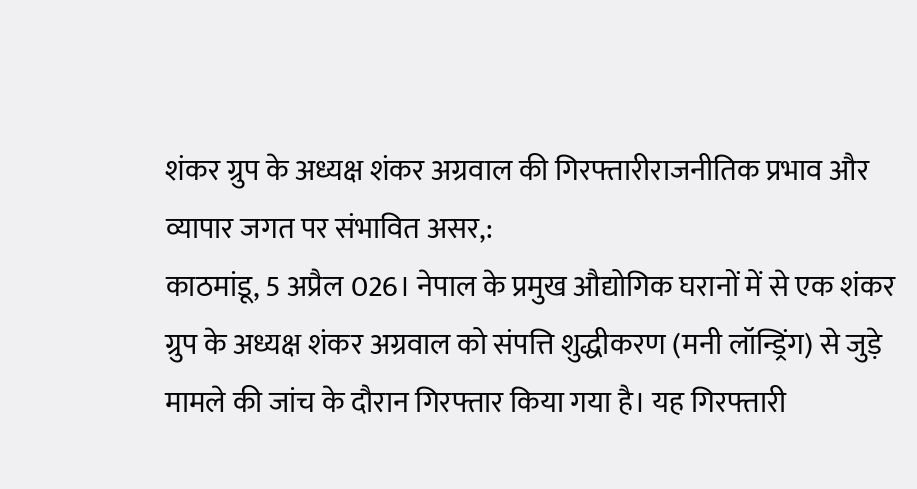शंकर ग्रुप के अध्यक्ष शंकर अग्रवाल की गिरफ्तारीराजनीतिक प्रभाव और व्यापार जगत पर संभावित असर,:
काठमांडू, 5 अप्रैल 026। नेपाल के प्रमुख औद्योगिक घरानों में से एक शंकर ग्रुप के अध्यक्ष शंकर अग्रवाल को संपत्ति शुद्धीकरण (मनी लॉन्ड्रिंग) से जुड़े मामले की जांच के दौरान गिरफ्तार किया गया है। यह गिरफ्तारी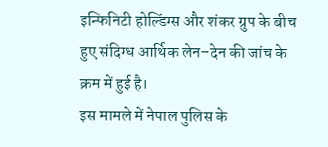इन्फिनिटी होल्डिंग्स और शंकर ग्रुप के बीच हुए संदिग्ध आर्थिक लेन–देन की जांच के क्रम में हुई है।
इस मामले में नेपाल पुलिस के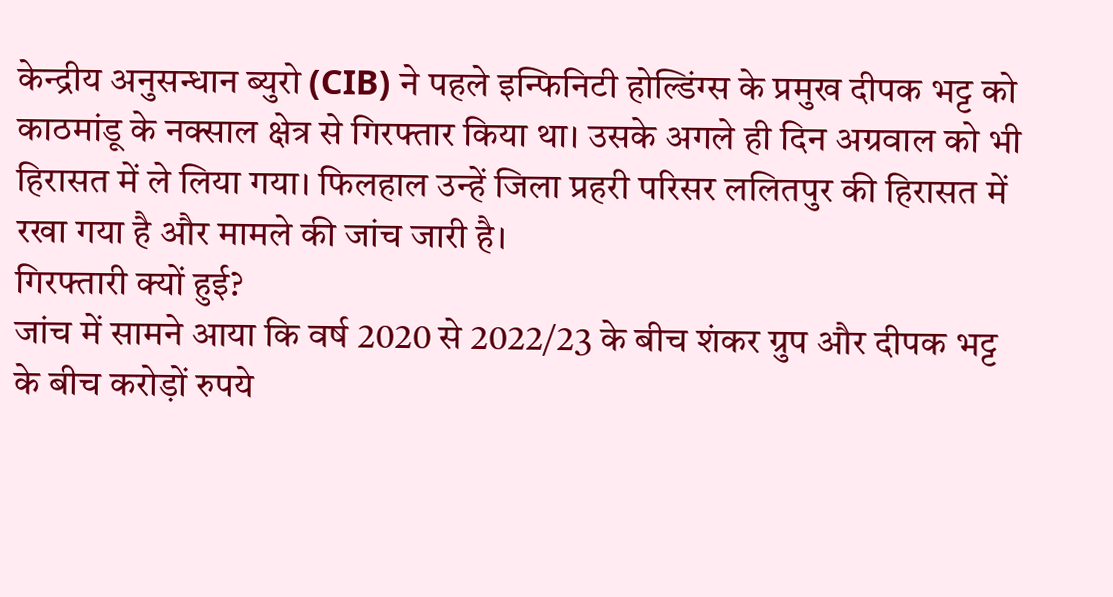केन्द्रीय अनुसन्धान ब्युरो (CIB) ने पहले इन्फिनिटी होल्डिंग्स के प्रमुख दीपक भट्ट को काठमांडू के नक्साल क्षेत्र से गिरफ्तार किया था। उसके अगले ही दिन अग्रवाल को भी हिरासत में ले लिया गया। फिलहाल उन्हें जिला प्रहरी परिसर ललितपुर की हिरासत में रखा गया है और मामले की जांच जारी है।
गिरफ्तारी क्यों हुई?
जांच में सामने आया कि वर्ष 2020 से 2022/23 के बीच शंकर ग्रुप और दीपक भट्ट के बीच करोड़ों रुपये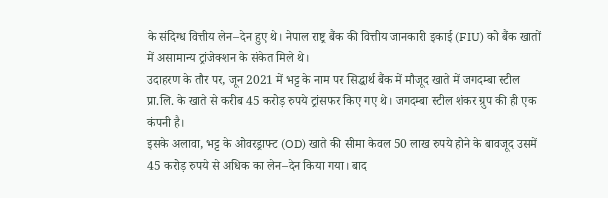के संदिग्ध वित्तीय लेन–देन हुए थे। नेपाल राष्ट्र बैंक की वित्तीय जानकारी इकाई (FIU) को बैंक खातों में असामान्य ट्रांजेक्शन के संकेत मिले थे।
उदाहरण के तौर पर, जून 2021 में भट्ट के नाम पर सिद्धार्थ बैंक में मौजूद खाते में जगदम्बा स्टील प्रा.लि. के खाते से करीब 45 करोड़ रुपये ट्रांसफर किए गए थे। जगदम्बा स्टील शंकर ग्रुप की ही एक कंपनी है।
इसके अलावा, भट्ट के ओवरड्राफ्ट (OD) खाते की सीमा केवल 50 लाख रुपये होने के बावजूद उसमें 45 करोड़ रुपये से अधिक का लेन–देन किया गया। बाद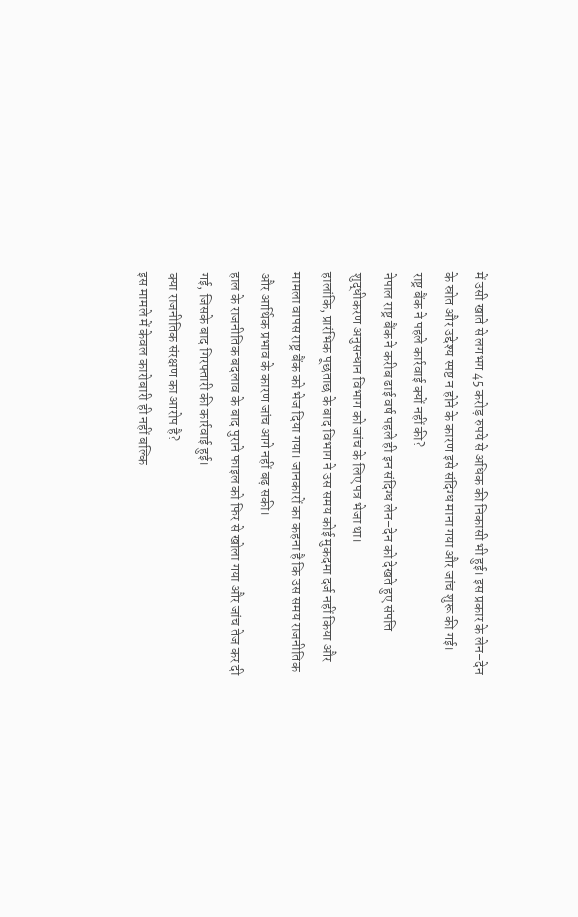में उसी खाते से लगभग 45 करोड़ रुपये से अधिक की निकासी भी हुई। इस प्रकार के लेन–देन के स्रोत और उद्देश्य स्पष्ट न होने के कारण इसे संदिग्ध माना गया और जांच शुरू की गई।
राष्ट्र बैंक ने पहले कार्रवाई क्यों नहीं की?
नेपाल राष्ट्र बैंक ने करीब ढाई वर्ष पहले ही इन संदिग्ध लेन–देन को देखते हुए संपत्ति शुद्धीकरण अनुसन्धान विभाग को जांच के लिए पत्र भेजा था।
हालांकि, प्रारंभिक पूछताछ के बाद विभाग ने उस समय कोई मुकदमा दर्ज नहीं किया और मामला वापस राष्ट्र बैंक को भेज दिया गया। जानकारों का कहना है कि उस समय राजनीतिक और आर्थिक प्रभाव के कारण जांच आगे नहीं बढ़ सकी।
हाल के राजनीतिक बदलाव के बाद पुराने फाइल को फिर से खोला गया और जांच तेज कर दी गई, जिसके बाद गिरफ्तारी की कार्रवाई हुई।
क्या राजनीतिक संरक्षण का आरोप है?
इस मामले में केवल कारोबारी ही नहीं बल्कि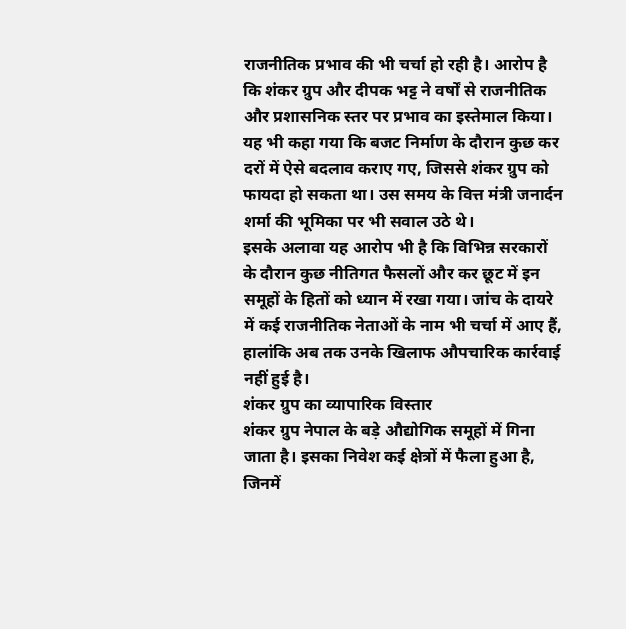राजनीतिक प्रभाव की भी चर्चा हो रही है। आरोप है कि शंकर ग्रुप और दीपक भट्ट ने वर्षों से राजनीतिक और प्रशासनिक स्तर पर प्रभाव का इस्तेमाल किया।
यह भी कहा गया कि बजट निर्माण के दौरान कुछ कर दरों में ऐसे बदलाव कराए गए, जिससे शंकर ग्रुप को फायदा हो सकता था। उस समय के वित्त मंत्री जनार्दन शर्मा की भूमिका पर भी सवाल उठे थे।
इसके अलावा यह आरोप भी है कि विभिन्न सरकारों के दौरान कुछ नीतिगत फैसलों और कर छूट में इन समूहों के हितों को ध्यान में रखा गया। जांच के दायरे में कई राजनीतिक नेताओं के नाम भी चर्चा में आए हैं, हालांकि अब तक उनके खिलाफ औपचारिक कार्रवाई नहीं हुई है।
शंकर ग्रुप का व्यापारिक विस्तार
शंकर ग्रुप नेपाल के बड़े औद्योगिक समूहों में गिना जाता है। इसका निवेश कई क्षेत्रों में फैला हुआ है, जिनमें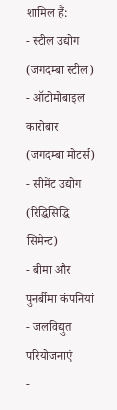शामिल हैं:
- स्टील उद्योग (जगदम्बा स्टील)
- ऑटोमोबाइल कारोबार (जगदम्बा मोटर्स)
- सीमेंट उद्योग (रिद्धिसिद्धि सिमेन्ट)
- बीमा और पुनर्बीमा कंपनियां
- जलविद्युत परियोजनाएं
-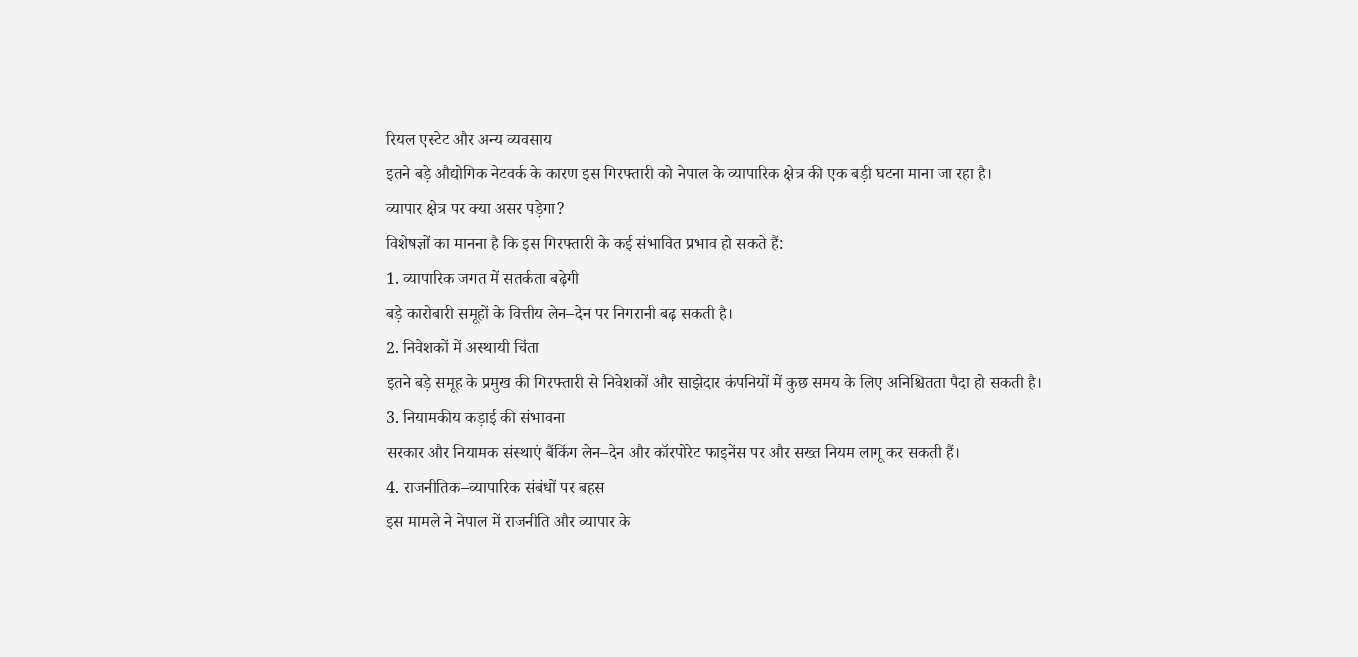रियल एस्टेट और अन्य व्यवसाय
इतने बड़े औद्योगिक नेटवर्क के कारण इस गिरफ्तारी को नेपाल के व्यापारिक क्षेत्र की एक बड़ी घटना माना जा रहा है।
व्यापार क्षेत्र पर क्या असर पड़ेगा?
विशेषज्ञों का मानना है कि इस गिरफ्तारी के कई संभावित प्रभाव हो सकते हैं:
1. व्यापारिक जगत में सतर्कता बढ़ेगी
बड़े कारोबारी समूहों के वित्तीय लेन–देन पर निगरानी बढ़ सकती है।
2. निवेशकों में अस्थायी चिंता
इतने बड़े समूह के प्रमुख की गिरफ्तारी से निवेशकों और साझेदार कंपनियों में कुछ समय के लिए अनिश्चितता पैदा हो सकती है।
3. नियामकीय कड़ाई की संभावना
सरकार और नियामक संस्थाएं बैंकिंग लेन–देन और कॉरपोरेट फाइनेंस पर और सख्त नियम लागू कर सकती हैं।
4. राजनीतिक–व्यापारिक संबंधों पर बहस
इस मामले ने नेपाल में राजनीति और व्यापार के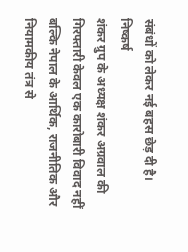संबंधों को लेकर नई बहस छेड़ दी है।
निष्कर्ष
शंकर ग्रुप के अध्यक्ष शंकर अग्रवाल की गिरफ्तारी केवल एक कारोबारी विवाद नहीं बल्कि नेपाल के आर्थिक, राजनीतिक और नियामकीय तंत्र से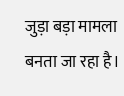जुड़ा बड़ा मामला बनता जा रहा है।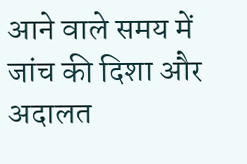आने वाले समय में जांच की दिशा और अदालत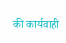की कार्यवाही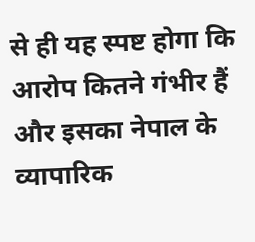से ही यह स्पष्ट होगा कि आरोप कितने गंभीर हैं और इसका नेपाल के व्यापारिक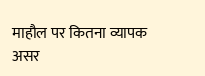माहौल पर कितना व्यापक असर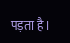पड़ता है।